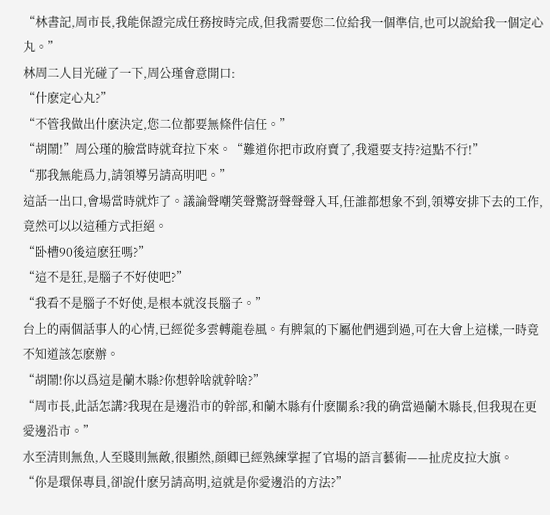“林書記,周市長,我能保證完成任務按時完成,但我需要您二位給我一個準信,也可以說給我一個定心丸。”
林周二人目光碰了一下,周公瑾會意開口:
“什麽定心丸?”
“不管我做出什麽決定,您二位都要無條件信任。”
“胡鬧!”周公瑾的臉當時就耷拉下來。“難道你把市政府賣了,我還要支持?這點不行!”
“那我無能爲力,請領導另請高明吧。”
這話一出口,會場當時就炸了。議論聲嘲笑聲驚訝聲聲聲入耳,任誰都想象不到,領導安排下去的工作,竟然可以以這種方式拒絕。
“卧槽90後這麽狂嗎?”
“這不是狂,是腦子不好使吧?”
“我看不是腦子不好使,是根本就沒長腦子。”
台上的兩個話事人的心情,已經從多雲轉龍卷風。有脾氣的下屬他們遇到過,可在大會上這樣,一時竟不知道該怎麽辦。
“胡鬧!你以爲這是蘭木縣?你想幹啥就幹啥?”
“周市長,此話怎講?我現在是邊沿市的幹部,和蘭木縣有什麽關系?我的确當過蘭木縣長,但我現在更愛邊沿市。”
水至清則無魚,人至賤則無敵,很顯然,顔卿已經熟練掌握了官場的語言藝術——扯虎皮拉大旗。
“你是環保專員,卻說什麽另請高明,這就是你愛邊沿的方法?”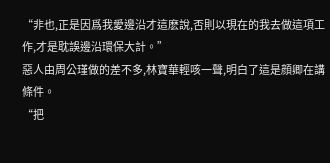“非也,正是因爲我愛邊沿才這麽說,否則以現在的我去做這項工作,才是耽誤邊沿環保大計。”
惡人由周公瑾做的差不多,林寶華輕咳一聲,明白了這是顔卿在講條件。
“把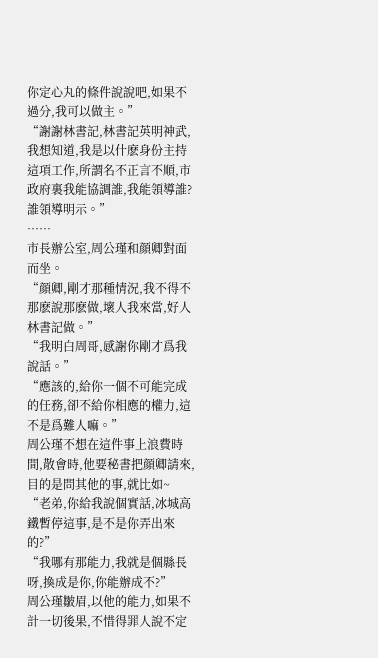你定心丸的條件說說吧,如果不過分,我可以做主。”
“謝謝林書記,林書記英明神武,我想知道,我是以什麽身份主持這項工作,所謂名不正言不順,市政府裏我能協調誰,我能領導誰?誰領導明示。”
……
市長辦公室,周公瑾和顔卿對面而坐。
“顔卿,剛才那種情況,我不得不那麽說那麽做,壞人我來當,好人林書記做。”
“我明白周哥,感謝你剛才爲我說話。”
“應該的,給你一個不可能完成的任務,卻不給你相應的權力,這不是爲難人嘛。”
周公瑾不想在這件事上浪費時間,散會時,他要秘書把顔卿請來,目的是問其他的事,就比如~
“老弟,你給我說個實話,冰城高鐵暫停這事,是不是你弄出來的?”
“我哪有那能力,我就是個縣長呀,換成是你,你能辦成不?”
周公瑾皺眉,以他的能力,如果不計一切後果,不惜得罪人說不定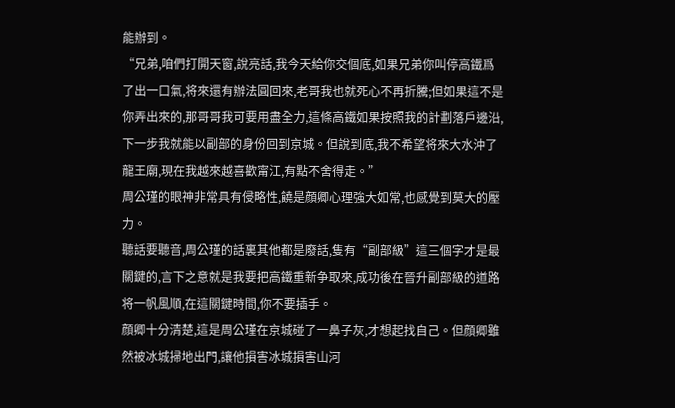能辦到。
“兄弟,咱們打開天窗,說亮話,我今天給你交個底,如果兄弟你叫停高鐵爲了出一口氣,将來還有辦法圓回來,老哥我也就死心不再折騰;但如果這不是你弄出來的,那哥哥我可要用盡全力,這條高鐵如果按照我的計劃落戶邊沿,下一步我就能以副部的身份回到京城。但說到底,我不希望将來大水沖了龍王廟,現在我越來越喜歡甯江,有點不舍得走。”
周公瑾的眼神非常具有侵略性,饒是顔卿心理強大如常,也感覺到莫大的壓力。
聽話要聽音,周公瑾的話裏其他都是廢話,隻有“副部級”這三個字才是最關鍵的,言下之意就是我要把高鐵重新争取來,成功後在晉升副部級的道路将一帆風順,在這關鍵時間,你不要插手。
顔卿十分清楚,這是周公瑾在京城碰了一鼻子灰,才想起找自己。但顔卿雖然被冰城掃地出門,讓他損害冰城損害山河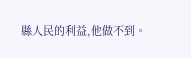縣人民的利益,他做不到。